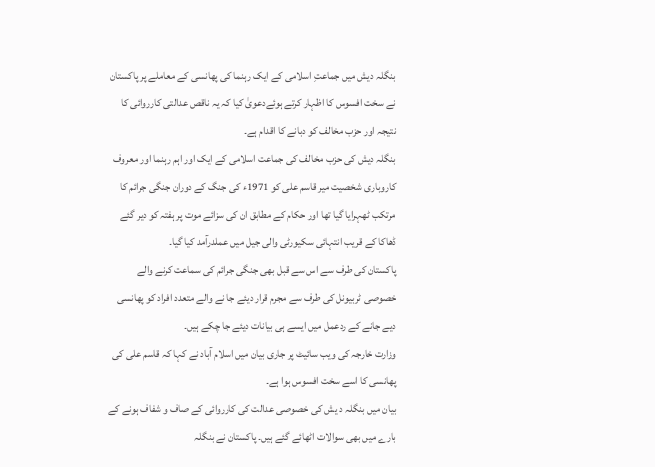بنگلہ دیش میں جماعتِ اسلامی کے ایک رہنما کی پھانسی کے معاملے پر پاکستان نے سخت افسوس کا اظہار کرتے ہوئےدعویٰ کیا کہ یہ ناقص عدالتی کارروائی کا نتیجہ اور حزب مخالف کو دبانے کا اقدام ہے۔
بنگلہ دیش کی حزب مخالف کی جماعت اسلامی کے ایک اور اہم رہنما اور معروف کاروباری شخصیت میر قاسم علی کو 1971ء کی جنگ کے دوران جنگی جرائم کا مرتکب ٹھہرایا گیا تھا اور حکام کے مطابق ان کی سزائے موت پر ہفتہ کو دیر گئے ڈھاکا کے قریب انتہائی سکیورٹی والی جیل میں عملدرآمد کیا گیا۔
پاکستان کی طرف سے اس سے قبل بھی جنگی جرائم کی سماعت کرنے والے خصوصی ٹربیونل کی طرف سے مجرم قرار دیئے جا نے والے متعدد افراد کو پھانسی دیے جانے کے ردعمل میں ایسے ہی بیانات دیئے جا چکے ہیں۔
وزارت خارجہ کی ویب سائیٹ پر جاری بیان میں اسلام آباد نے کہا کہ قاسم علی کی پھانسی کا اسے سخت افسوس ہوا ہے۔
بیان میں بنگلہ د یش کی خصوصی عدالت کی کارروائی کے صاف و شفاف ہونے کے بارے میں بھی سوالات اٹھائے گئے ہیں۔ پاکستان نے بنگلہ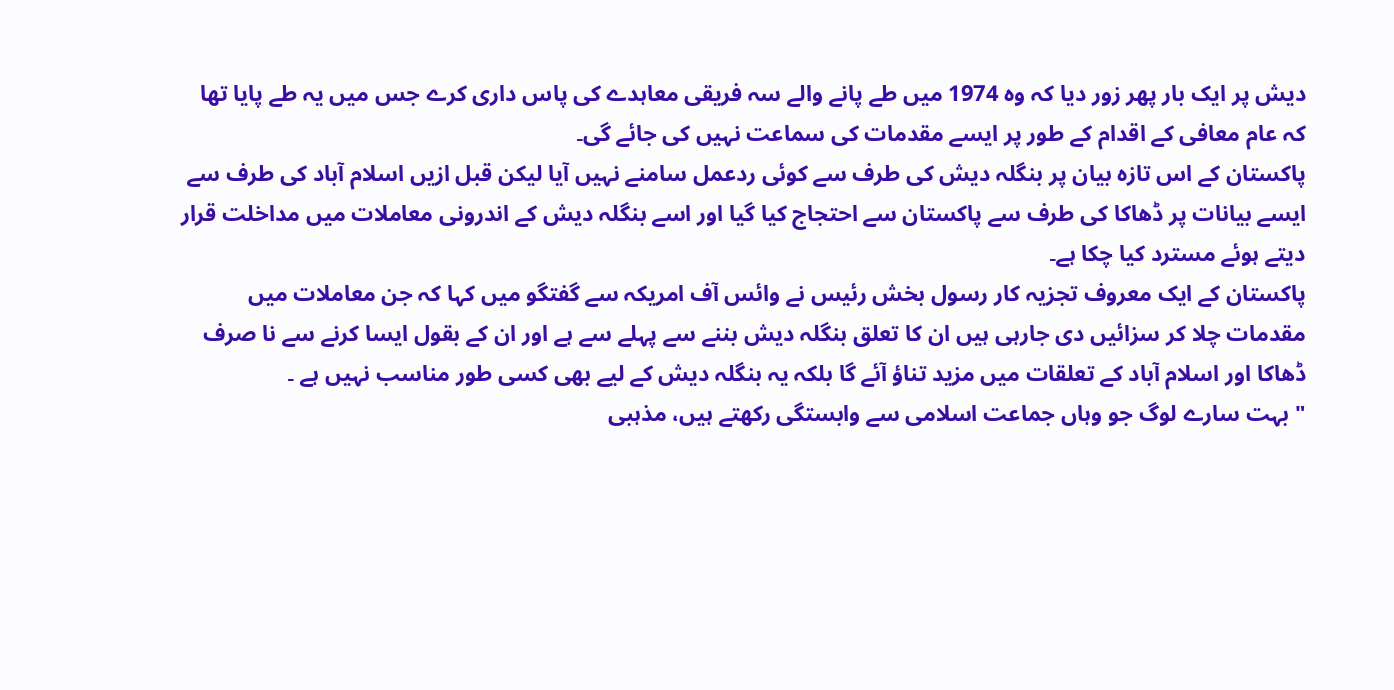دیش پر ایک بار پھر زور دیا کہ وہ 1974 میں طے پانے والے سہ فریقی معاہدے کی پاس داری کرے جس میں یہ طے پایا تھا کہ عام معافی کے اقدام کے طور پر ایسے مقدمات کی سماعت نہیں کی جائے گی۔
پاکستان کے اس تازہ بیان پر بنگلہ دیش کی طرف سے کوئی ردعمل سامنے نہیں آیا لیکن قبل ازیں اسلام آباد کی طرف سے ایسے بیانات پر ڈھاکا کی طرف سے پاکستان سے احتجاج کیا گیا اور اسے بنگلہ دیش کے اندرونی معاملات میں مداخلت قرار دیتے ہوئے مسترد کیا چکا ہے۔
پاکستان کے ایک معروف تجزیہ کار رسول بخش رئیس نے وائس آف امریکہ سے گفتگو میں کہا کہ جن معاملات میں مقدمات چلا کر سزائیں دی جارہی ہیں ان کا تعلق بنگلہ دیش بننے سے پہلے سے ہے اور ان کے بقول ایسا کرنے سے نا صرف ڈھاکا اور اسلام آباد کے تعلقات میں مزید تناؤ آئے گا بلکہ یہ بنگلہ دیش کے لیے بھی کسی طور مناسب نہیں ہے ۔
" بہت سارے لوگ جو وہاں جماعت اسلامی سے وابستگی رکھتے ہیں، مذہبی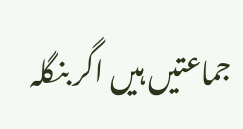جماعتیں ہیں اگر بنگلہ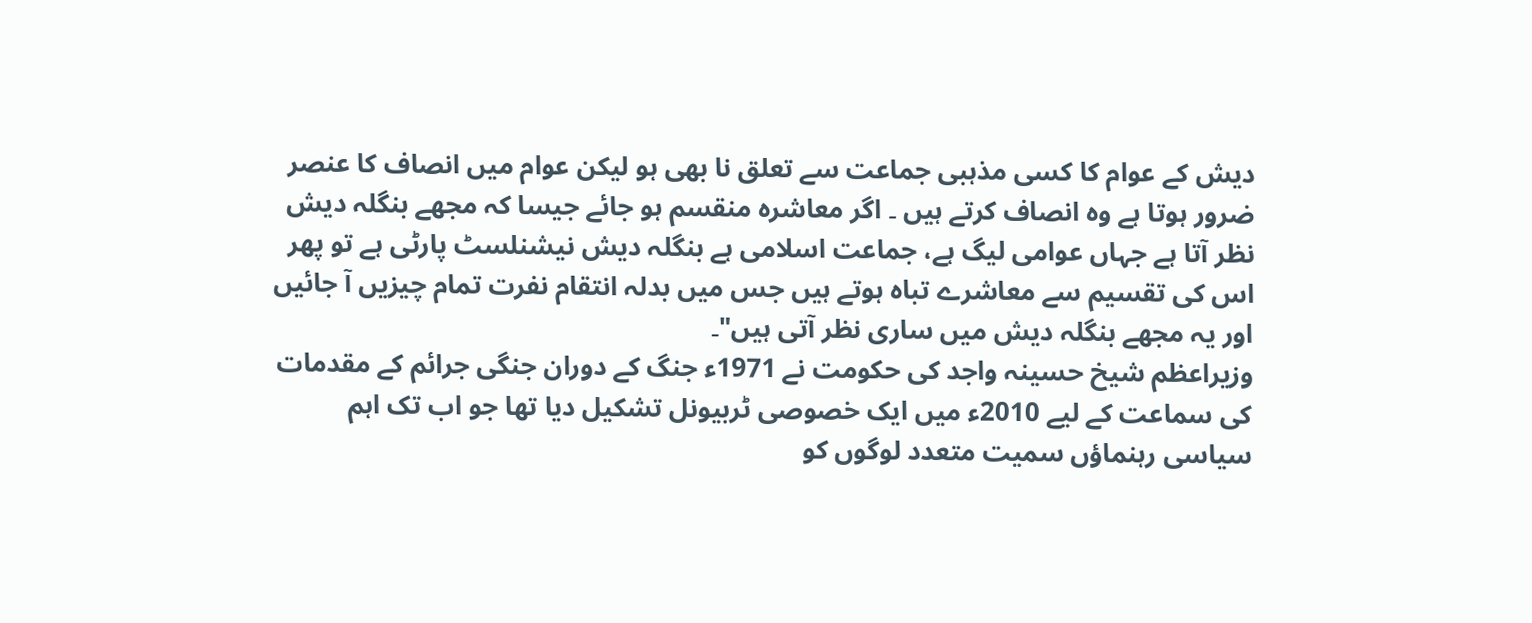دیش کے عوام کا کسی مذہبی جماعت سے تعلق نا بھی ہو لیکن عوام میں انصاف کا عنصر ضرور ہوتا ہے وہ انصاف کرتے ہیں ۔ اگر معاشرہ منقسم ہو جائے جیسا کہ مجھے بنگلہ دیش نظر آتا ہے جہاں عوامی لیگ ہے، جماعت اسلامی ہے بنگلہ دیش نیشنلسٹ پارٹی ہے تو پھر اس کی تقسیم سے معاشرے تباہ ہوتے ہیں جس میں بدلہ انتقام نفرت تمام چیزیں آ جائیں اور یہ مجھے بنگلہ دیش میں ساری نظر آتی ہیں"۔
وزیراعظم شیخ حسینہ واجد کی حکومت نے 1971ء جنگ کے دوران جنگی جرائم کے مقدمات کی سماعت کے لیے 2010ء میں ایک خصوصی ٹربیونل تشکیل دیا تھا جو اب تک اہم سیاسی رہنماؤں سمیت متعدد لوگوں کو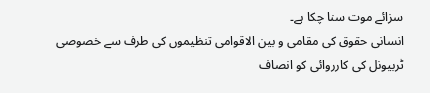سزائے موت سنا چکا ہے۔
انسانی حقوق کی مقامی و بین الاقوامی تنظیموں کی طرف سے خصوصی ٹربیونل کی کارروائی کو انصاف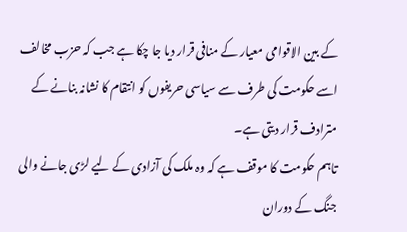کے بین الاقوامی معیار کے منافی قرار دیا جا چکا ہے جب کہ حزب مخالف اسے حکومت کی طرف سے سیاسی حریفوں کو انتقام کا نشانہ بنانے کے مترادف قرار دیتی ہے۔
تاہم حکومت کا موقف ہے کہ وہ ملک کی آزادی کے لیے لڑی جانے والی جنگ کے دوران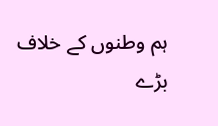ہم وطنوں کے خلاف بڑے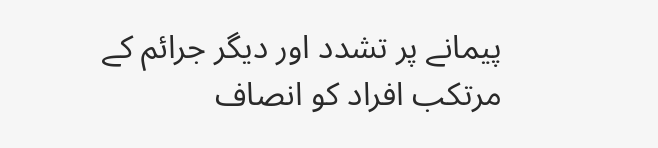پیمانے پر تشدد اور دیگر جرائم کے مرتکب افراد کو انصاف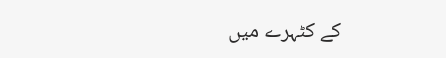کے کٹہرے میں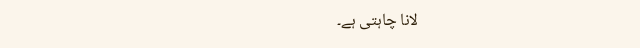لانا چاہتی ہے۔